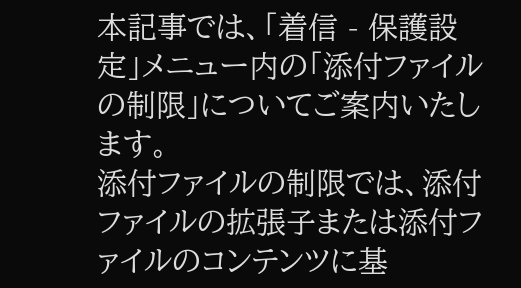本記事では、「着信 - 保護設定」メニュー内の「添付ファイルの制限」についてご案内いたします。
添付ファイルの制限では、添付ファイルの拡張子または添付ファイルのコンテンツに基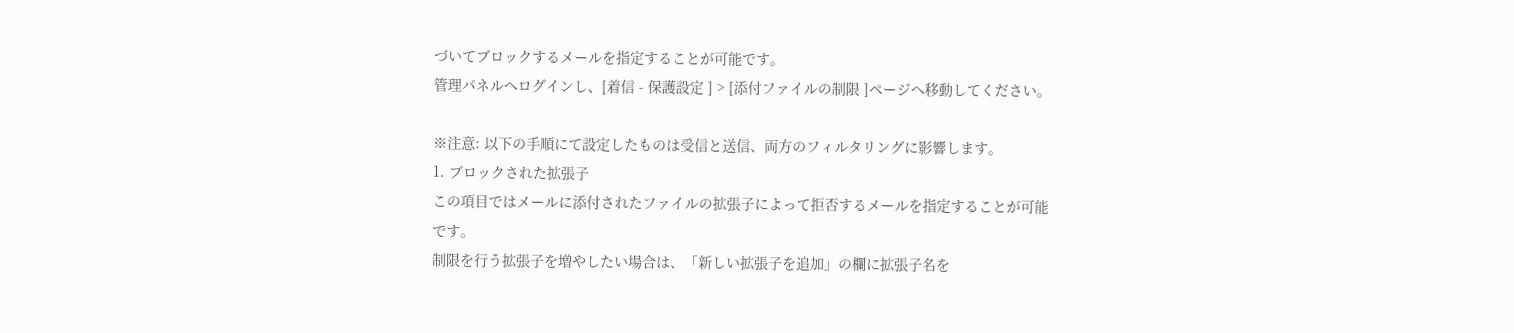づいてブロックするメールを指定することが可能です。
管理パネルへログインし、[着信 - 保護設定 ] > [添付ファイルの制限 ]ページへ移動してください。

※注意: 以下の手順にて設定したものは受信と送信、両方のフィルタリングに影響します。
1. ブロックされた拡張子
この項目ではメールに添付されたファイルの拡張子によって拒否するメールを指定することが可能です。
制限を行う拡張子を増やしたい場合は、「新しい拡張子を追加」の欄に拡張子名を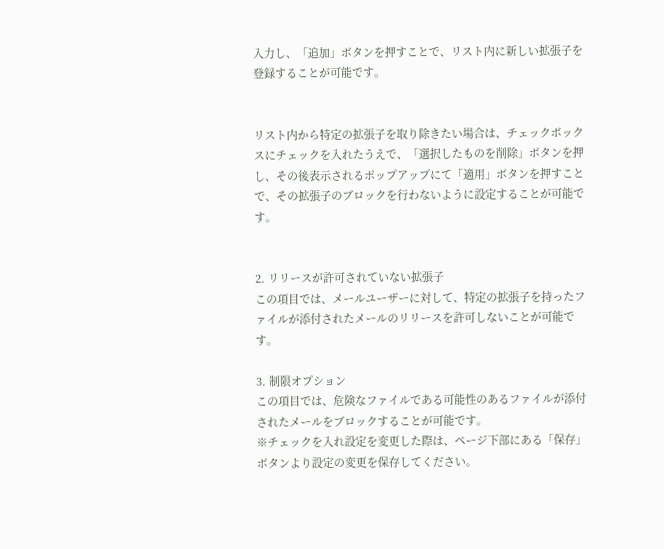入力し、「追加」ボタンを押すことで、リスト内に新しい拡張子を登録することが可能です。


リスト内から特定の拡張子を取り除きたい場合は、チェックボックスにチェックを入れたうえで、「選択したものを削除」ボタンを押し、その後表示されるポップアップにて「適用」ボタンを押すことで、その拡張子のブロックを行わないように設定することが可能です。


2. リリースが許可されていない拡張子
この項目では、メールユーザーに対して、特定の拡張子を持ったファイルが添付されたメールのリリースを許可しないことが可能です。

3. 制限オプション
この項目では、危険なファイルである可能性のあるファイルが添付されたメールをブロックすることが可能です。
※チェックを入れ設定を変更した際は、ページ下部にある「保存」ボタンより設定の変更を保存してください。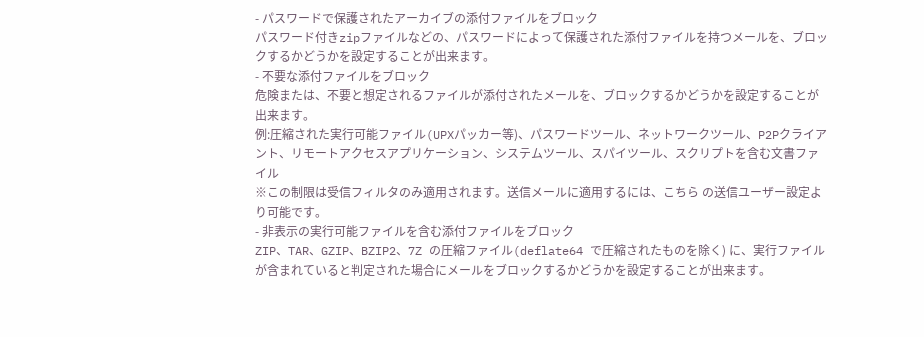- パスワードで保護されたアーカイブの添付ファイルをブロック
パスワード付きzipファイルなどの、パスワードによって保護された添付ファイルを持つメールを、ブロックするかどうかを設定することが出来ます。
- 不要な添付ファイルをブロック
危険または、不要と想定されるファイルが添付されたメールを、ブロックするかどうかを設定することが出来ます。
例:圧縮された実行可能ファイル(UPXパッカー等)、パスワードツール、ネットワークツール、P2Pクライアント、リモートアクセスアプリケーション、システムツール、スパイツール、スクリプトを含む文書ファイル
※この制限は受信フィルタのみ適用されます。送信メールに適用するには、こちら の送信ユーザー設定より可能です。
- 非表示の実行可能ファイルを含む添付ファイルをブロック
ZIP、TAR、GZIP、BZIP2、7Z の圧縮ファイル(deflate64 で圧縮されたものを除く) に、実行ファイルが含まれていると判定された場合にメールをブロックするかどうかを設定することが出来ます。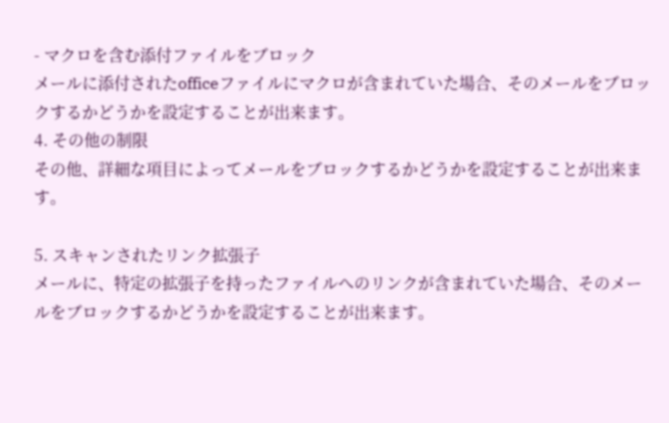- マクロを含む添付ファイルをブロック
メールに添付されたofficeファイルにマクロが含まれていた場合、そのメールをブロックするかどうかを設定することが出来ます。
4. その他の制限
その他、詳細な項目によってメールをブロックするかどうかを設定することが出来ます。

5. スキャンされたリンク拡張子
メールに、特定の拡張子を持ったファイルへのリンクが含まれていた場合、そのメールをブロックするかどうかを設定することが出来ます。